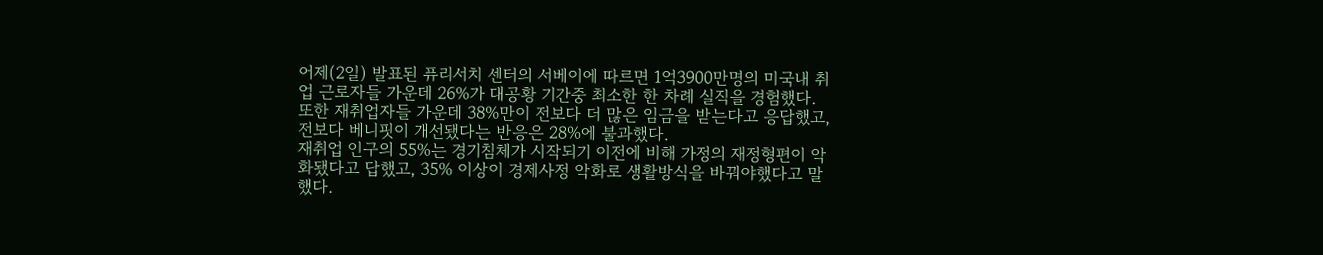어제(2일) 발표된 퓨리서치 센터의 서베이에 따르면 1억3900만명의 미국내 취업 근로자들 가운데 26%가 대공황 기간중 최소한 한 차례 실직을 경험했다.
또한 재취업자들 가운데 38%만이 전보다 더 많은 임금을 받는다고 응답했고, 전보다 베니핏이 개선됐다는 반응은 28%에 불과했다.
재취업 인구의 55%는 경기침체가 시작되기 이전에 비해 가정의 재정형편이 악화됐다고 답했고, 35% 이상이 경제사정 악화로 생활방식을 바꿔야했다고 말했다.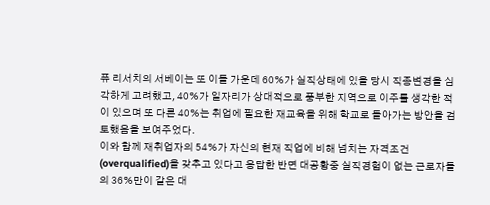퓨 리서치의 서베이는 또 이들 가운데 60%가 실직상태에 있을 당시 직종변경을 심각하게 고려했고, 40%가 일자리가 상대적으로 풍부한 지역으로 이주를 생각한 적이 있으며 또 다른 40%는 취업에 필요한 재교육을 위해 학교로 돌아가는 방안을 검토했음을 보여주었다.
이와 함께 재취업자의 54%가 자신의 현재 직업에 비해 넘치는 자격조건(overqualified)을 갖추고 있다고 응답한 반면 대공황중 실직경험이 없는 근로자들의 36%만이 같은 대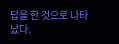답을 한 것으로 나타났다.